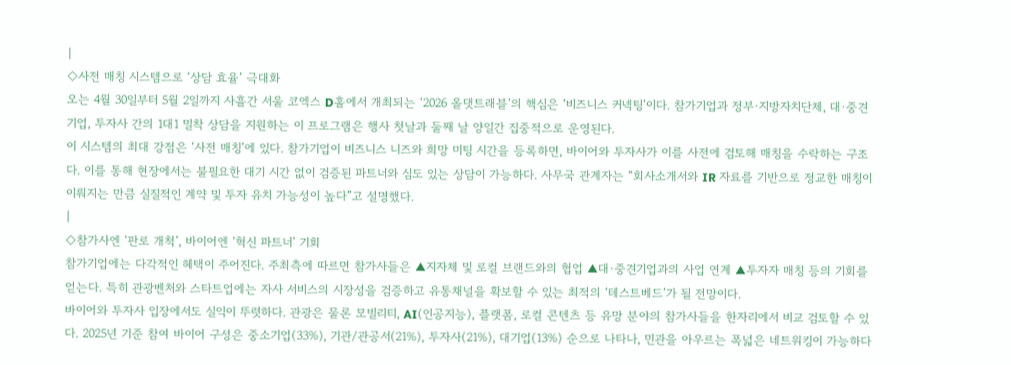|
◇사전 매칭 시스템으로 ‘상담 효율’ 극대화
오는 4월 30일부터 5월 2일까지 사흘간 서울 코엑스 D홀에서 개최되는 ‘2026 올댓트래블’의 핵심은 ‘비즈니스 커넥팅’이다. 참가기업과 정부·지방자치단체, 대·중견기업, 투자사 간의 1대1 밀착 상담을 지원하는 이 프로그램은 행사 첫날과 둘째 날 양일간 집중적으로 운영된다.
이 시스템의 최대 강점은 ‘사전 매칭’에 있다. 참가기업이 비즈니스 니즈와 희망 미팅 시간을 등록하면, 바이어와 투자사가 이를 사전에 검토해 매칭을 수락하는 구조다. 이를 통해 현장에서는 불필요한 대기 시간 없이 검증된 파트너와 심도 있는 상담이 가능하다. 사무국 관계자는 “회사소개서와 IR 자료를 기반으로 정교한 매칭이 이뤄지는 만큼 실질적인 계약 및 투자 유치 가능성이 높다”고 설명했다.
|
◇참가사엔 ‘판로 개척’, 바이어엔 ‘혁신 파트너’ 기회
참가기업에는 다각적인 혜택이 주어진다. 주최측에 따르면 참가사들은 ▲지자체 및 로컬 브랜드와의 협업 ▲대·중견기업과의 사업 연계 ▲투자자 매칭 등의 기회를 얻는다. 특히 관광벤처와 스타트업에는 자사 서비스의 시장성을 검증하고 유통채널을 확보할 수 있는 최적의 ‘테스트베드’가 될 전망이다.
바이어와 투자사 입장에서도 실익이 뚜렷하다. 관광은 물론 모빌리티, AI(인공지능), 플랫폼, 로컬 콘텐츠 등 유망 분야의 참가사들을 한자리에서 비교 검토할 수 있다. 2025년 기준 참여 바이어 구성은 중소기업(33%), 기관/관공서(21%), 투자사(21%), 대기업(13%) 순으로 나타나, 민관을 아우르는 폭넓은 네트워킹이 가능하다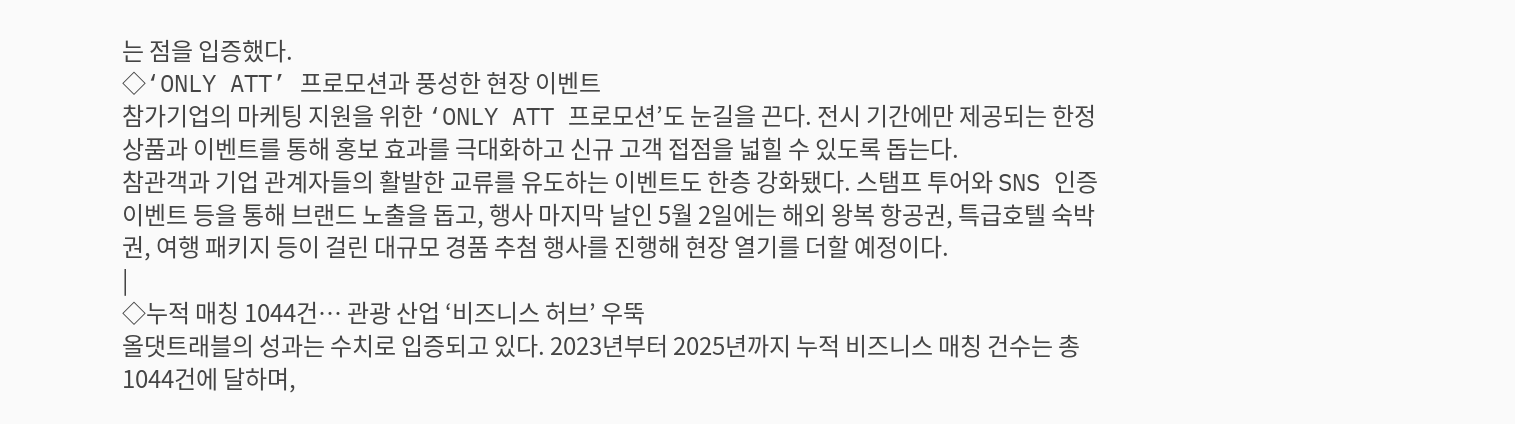는 점을 입증했다.
◇‘ONLY ATT’ 프로모션과 풍성한 현장 이벤트
참가기업의 마케팅 지원을 위한 ‘ONLY ATT 프로모션’도 눈길을 끈다. 전시 기간에만 제공되는 한정 상품과 이벤트를 통해 홍보 효과를 극대화하고 신규 고객 접점을 넓힐 수 있도록 돕는다.
참관객과 기업 관계자들의 활발한 교류를 유도하는 이벤트도 한층 강화됐다. 스탬프 투어와 SNS 인증 이벤트 등을 통해 브랜드 노출을 돕고, 행사 마지막 날인 5월 2일에는 해외 왕복 항공권, 특급호텔 숙박권, 여행 패키지 등이 걸린 대규모 경품 추첨 행사를 진행해 현장 열기를 더할 예정이다.
|
◇누적 매칭 1044건… 관광 산업 ‘비즈니스 허브’ 우뚝
올댓트래블의 성과는 수치로 입증되고 있다. 2023년부터 2025년까지 누적 비즈니스 매칭 건수는 총 1044건에 달하며,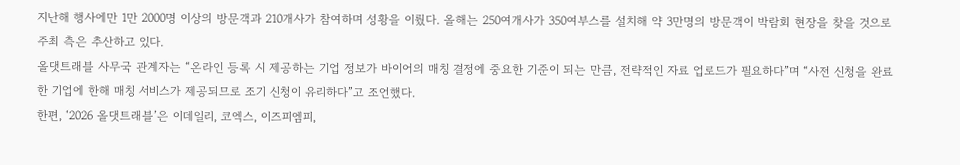지난해 행사에만 1만 2000명 이상의 방문객과 210개사가 참여하며 성황을 이뤘다. 올해는 250여개사가 350여부스를 설치해 약 3만명의 방문객이 박람회 현장을 찾을 것으로 주최 측은 추산하고 있다.
올댓트래블 사무국 관계자는 “온라인 등록 시 제공하는 기업 정보가 바이어의 매칭 결정에 중요한 기준이 되는 만큼, 전략적인 자료 업로드가 필요하다”며 “사전 신청을 완료한 기업에 한해 매칭 서비스가 제공되므로 조기 신청이 유리하다”고 조언했다.
한편, ‘2026 올댓트래블’은 이데일리, 코엑스, 이즈피엠피,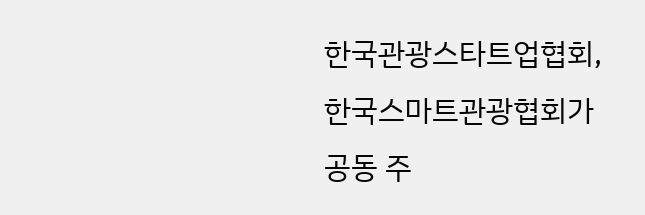한국관광스타트업협회, 한국스마트관광협회가 공동 주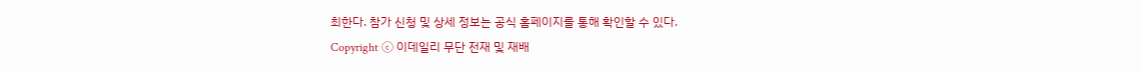최한다. 참가 신청 및 상세 정보는 공식 홈페이지를 통해 확인할 수 있다.
Copyright ⓒ 이데일리 무단 전재 및 재배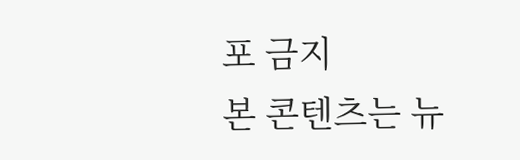포 금지
본 콘텐츠는 뉴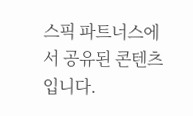스픽 파트너스에서 공유된 콘텐츠입니다.